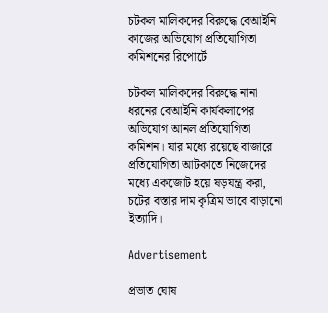চটকল মালিকদের বিরুদ্ধে বেআইনি কাজের অভিযোগ প্রতিযোগিতা কমিশনের রিপোর্টে

চটকল মালিকদের বিরুদ্ধে নানা ধরনের বেআইনি কার্যকলাপের অভিযোগ আনল প্রতিযোগিতা কমিশন। যার মধ্যে রয়েছে বাজারে প্রতিযোগিতা আটকাতে নিজেদের মধ্যে একজোট হয়ে ষড়যন্ত্র করা, চটের বস্তার দাম কৃত্রিম ভাবে বাড়ানো ইত্যাদি।

Advertisement

প্রভাত ঘোষ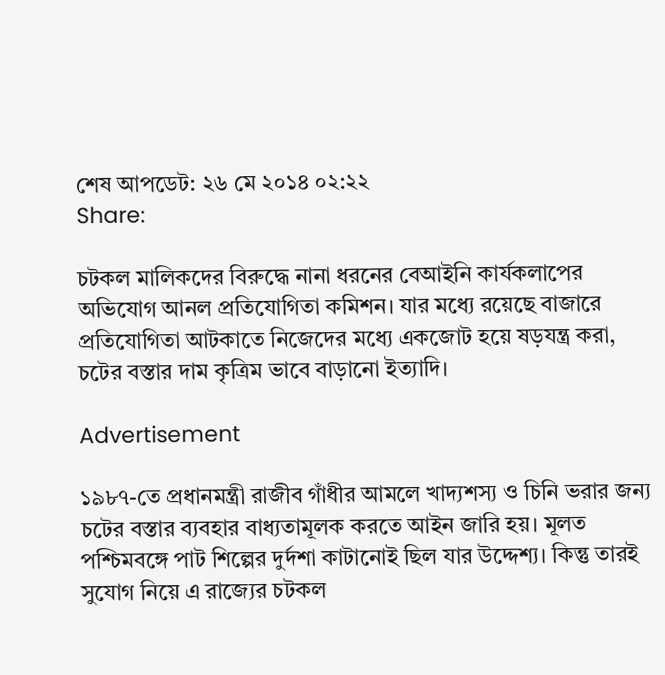শেষ আপডেট: ২৬ মে ২০১৪ ০২:২২
Share:

চটকল মালিকদের বিরুদ্ধে নানা ধরনের বেআইনি কার্যকলাপের অভিযোগ আনল প্রতিযোগিতা কমিশন। যার মধ্যে রয়েছে বাজারে প্রতিযোগিতা আটকাতে নিজেদের মধ্যে একজোট হয়ে ষড়যন্ত্র করা, চটের বস্তার দাম কৃত্রিম ভাবে বাড়ানো ইত্যাদি।

Advertisement

১৯৮৭-তে প্রধানমন্ত্রী রাজীব গাঁধীর আমলে খাদ্যশস্য ও চিনি ভরার জন্য চটের বস্তার ব্যবহার বাধ্যতামূলক করতে আইন জারি হয়। মূলত পশ্চিমবঙ্গে পাট শিল্পের দুর্দশা কাটানোই ছিল যার উদ্দেশ্য। কিন্তু তারই সুযোগ নিয়ে এ রাজ্যের চটকল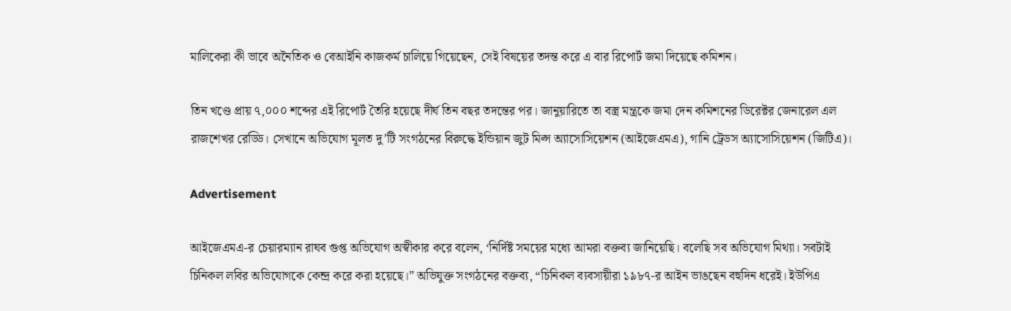মালিকেরা কী ভাবে অনৈতিক ও বেআইনি কাজকর্ম চালিয়ে গিয়েছেন, সেই বিষয়ের তদন্ত করে এ বার রিপোর্ট জমা দিয়েছে কমিশন।

তিন খণ্ডে প্রায় ৭,০০০ শব্দের এই রিপোর্ট তৈরি হয়েছে দীর্ঘ তিন বছর তদন্তের পর। জানুয়ারিতে তা বস্ত্র মন্ত্রকে জমা দেন কমিশনের ডিরেক্টর জেনারেল এল রাজশেখর রেড্ডি। সেখানে অভিযোগ মূলত দু’টি সংগঠনের বিরুদ্ধে ইন্ডিয়ান জুট মিল্স অ্যাসোসিয়েশন (আইজেএমএ), গানি ট্রেডস অ্যাসোসিয়েশন (জিটিএ)।

Advertisement

আইজেএমএ-র চেয়ারম্যান রাঘব গুপ্ত অভিযোগ অস্বীকার করে বলেন, ‘নির্দিষ্ট সময়ের মধ্যে আমরা বক্তব্য জানিয়েছি। বলেছি সব অভিযোগ মিথ্যা। সবটাই চিনিকল লবির অভিযোগকে কেন্দ্র করে করা হয়েছে।” অভিযুক্ত সংগঠনের বক্তব্য, “চিনিকল ব্যবসায়ীরা ১৯৮৭-র আইন ভাঙছেন বহুদিন ধরেই। ইউপিএ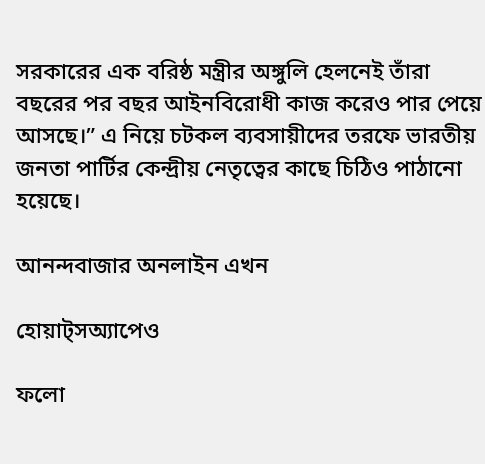সরকারের এক বরিষ্ঠ মন্ত্রীর অঙ্গুলি হেলনেই তাঁরা বছরের পর বছর আইনবিরোধী কাজ করেও পার পেয়ে আসছে।” এ নিয়ে চটকল ব্যবসায়ীদের তরফে ভারতীয় জনতা পার্টির কেন্দ্রীয় নেতৃত্বের কাছে চিঠিও পাঠানো হয়েছে।

আনন্দবাজার অনলাইন এখন

হোয়াট্‌সঅ্যাপেও

ফলো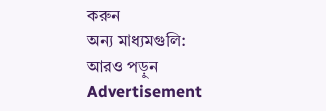করুন
অন্য মাধ্যমগুলি:
আরও পড়ুন
Advertisement